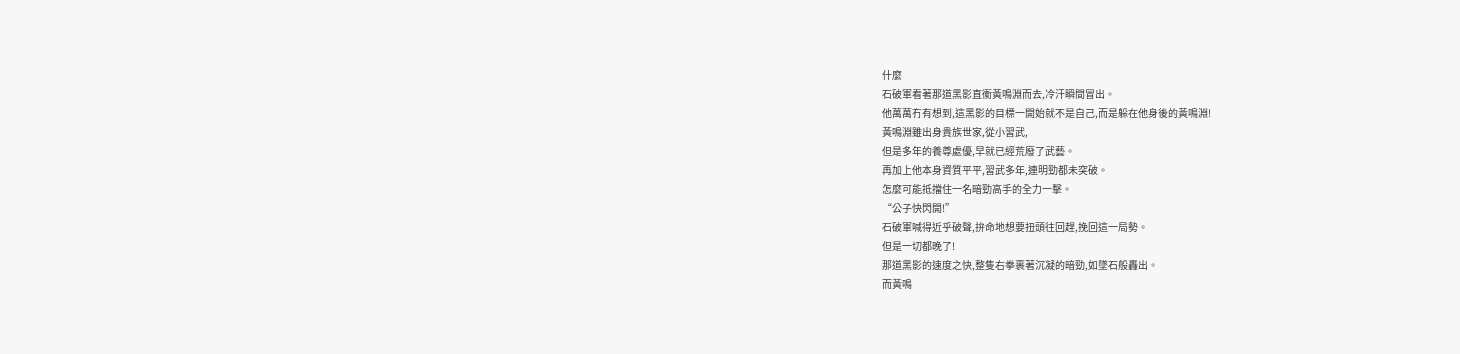什麼
石破軍看著那道黑影直衝黃鳴淵而去,冷汗瞬間冒出。
他萬萬冇有想到,這黑影的目標一開始就不是自己,而是躲在他身後的黃鳴淵!
黃鳴淵雖出身貴族世家,從小習武,
但是多年的養尊處優,早就已經荒廢了武藝。
再加上他本身資質平平,習武多年,連明勁都未突破。
怎麼可能抵擋住一名暗勁高手的全力一擊。
“公子快閃開!”
石破軍喊得近乎破聲,拚命地想要扭頭往回趕,挽回這一局勢。
但是一切都晚了!
那道黑影的速度之快,整隻右拳裹著沉凝的暗勁,如墜石般轟出。
而黃鳴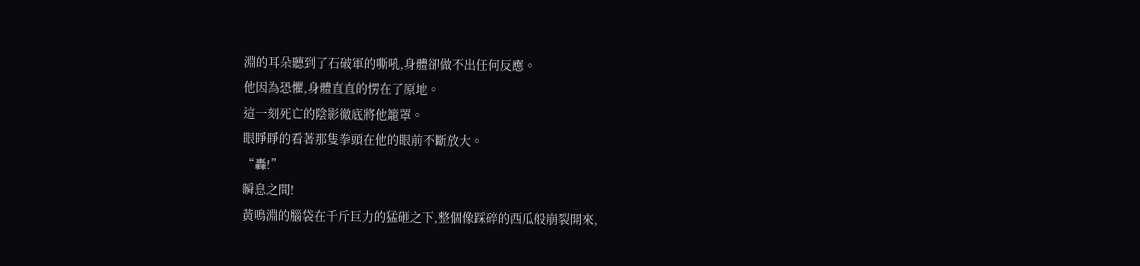淵的耳朵聽到了石破軍的嘶吼,身體卻做不出任何反應。
他因為恐懼,身體直直的愣在了原地。
這一刻死亡的陰影徹底將他籠罩。
眼睜睜的看著那隻拳頭在他的眼前不斷放大。
“轟!”
瞬息之間!
黃鳴淵的腦袋在千斤巨力的猛砸之下,整個像踩碎的西瓜般崩裂開來,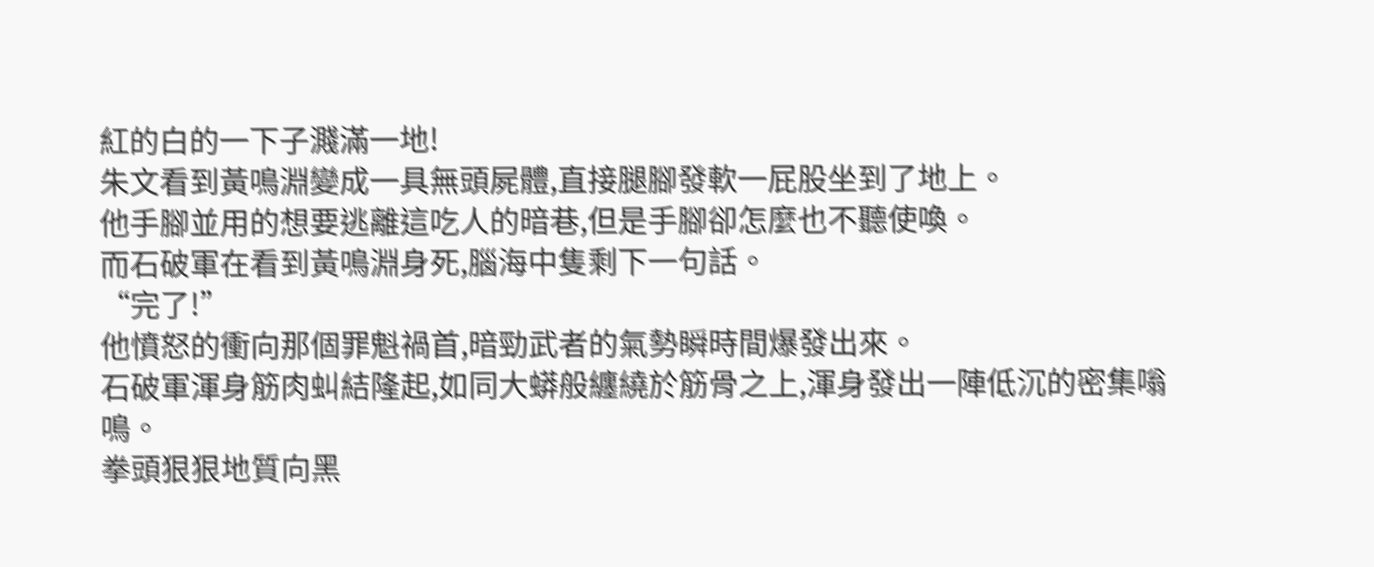紅的白的一下子濺滿一地!
朱文看到黃鳴淵變成一具無頭屍體,直接腿腳發軟一屁股坐到了地上。
他手腳並用的想要逃離這吃人的暗巷,但是手腳卻怎麼也不聽使喚。
而石破軍在看到黃鳴淵身死,腦海中隻剩下一句話。
“完了!”
他憤怒的衝向那個罪魁禍首,暗勁武者的氣勢瞬時間爆發出來。
石破軍渾身筋肉虯結隆起,如同大蟒般纏繞於筋骨之上,渾身發出一陣低沉的密集嗡鳴。
拳頭狠狠地質向黑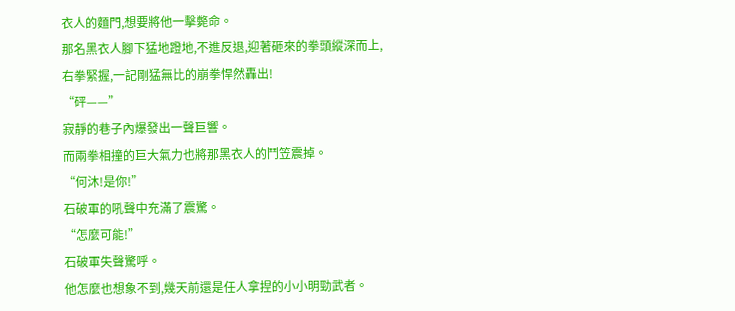衣人的麵門,想要將他一擊斃命。
那名黑衣人腳下猛地蹬地,不進反退,迎著砸來的拳頭縱深而上,右拳緊握,一記剛猛無比的崩拳悍然轟出!
“砰——”
寂靜的巷子內爆發出一聲巨響。
而兩拳相撞的巨大氣力也將那黑衣人的鬥笠震掉。
“何沐!是你!”
石破軍的吼聲中充滿了震驚。
“怎麼可能!”
石破軍失聲驚呼。
他怎麼也想象不到,幾天前還是任人拿捏的小小明勁武者。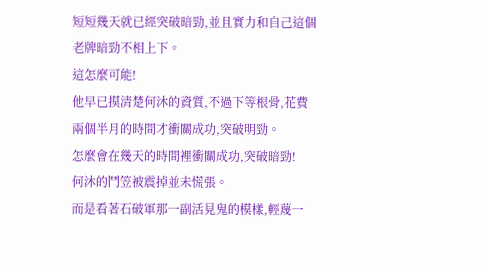短短幾天就已經突破暗勁,並且實力和自己這個老牌暗勁不相上下。
這怎麼可能!
他早已摸清楚何沐的資質,不過下等根骨,花費兩個半月的時間才衝關成功,突破明勁。
怎麼會在幾天的時間裡衝關成功,突破暗勁!
何沐的鬥笠被震掉並未慌張。
而是看著石破軍那一副活見鬼的模樣,輕蔑一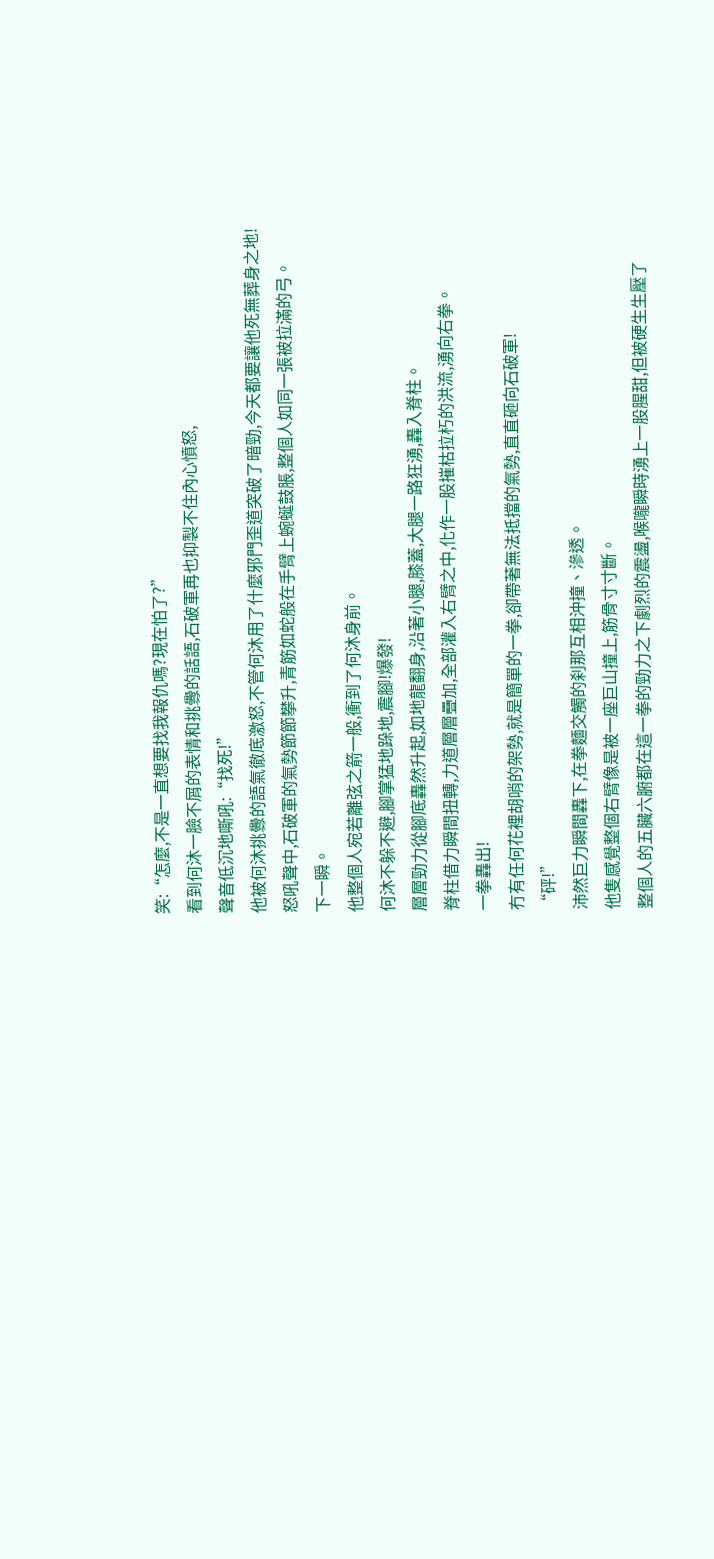笑:“怎麼,不是一直想要找我報仇嗎?現在怕了?”
看到何沐一臉不屑的表情和挑釁的話語,石破軍再也抑製不住內心憤怒,
聲音低沉地嘶吼:“找死!”
他被何沐挑釁的語氣徹底激怒,不管何沐用了什麼邪門歪道突破了暗勁,今天都要讓他死無葬身之地!
怒吼聲中,石破軍的氣勢節節攀升,青筋如蛇般在手臂上蜿蜒鼓脹,整個人如同一張被拉滿的弓。
下一瞬。
他整個人宛若離弦之箭一般,衝到了何沐身前。
何沐不躲不避,腳掌猛地跺地,震腳!爆發!
層層勁力從腳底轟然升起,如地龍翻身,沿著小腿,膝蓋,大腿一路狂湧,轟入脊柱。
脊柱借力瞬間扭轉,力道層層疊加,全部灌入右臂之中,化作一股摧枯拉朽的洪流,湧向右拳。
一拳轟出!
冇有任何花裡胡哨的架勢,就是簡單的一拳,卻帶著無法抵擋的氣勢,直直砸向石破軍!
“砰!”
沛然巨力瞬間轟下,在拳麵交觸的刹那互相沖撞、滲透。
他隻感覺整個右臂像是被一座巨山撞上,筋骨寸寸斷。
整個人的五臟六腑都在這一拳的勁力之下劇烈的震盪,喉嚨瞬時湧上一股腥甜,但被硬生生壓了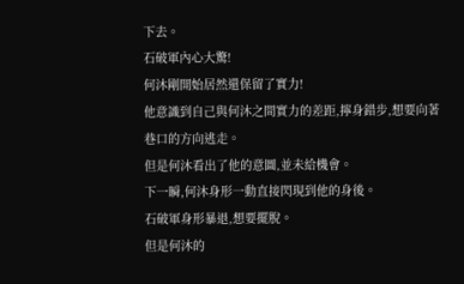下去。
石破軍內心大驚!
何沐剛開始居然還保留了實力!
他意識到自己與何沐之間實力的差距,擰身錯步,想要向著巷口的方向逃走。
但是何沐看出了他的意圖,並未給機會。
下一瞬,何沐身形一動直接閃現到他的身後。
石破軍身形暴退,想要擺脫。
但是何沐的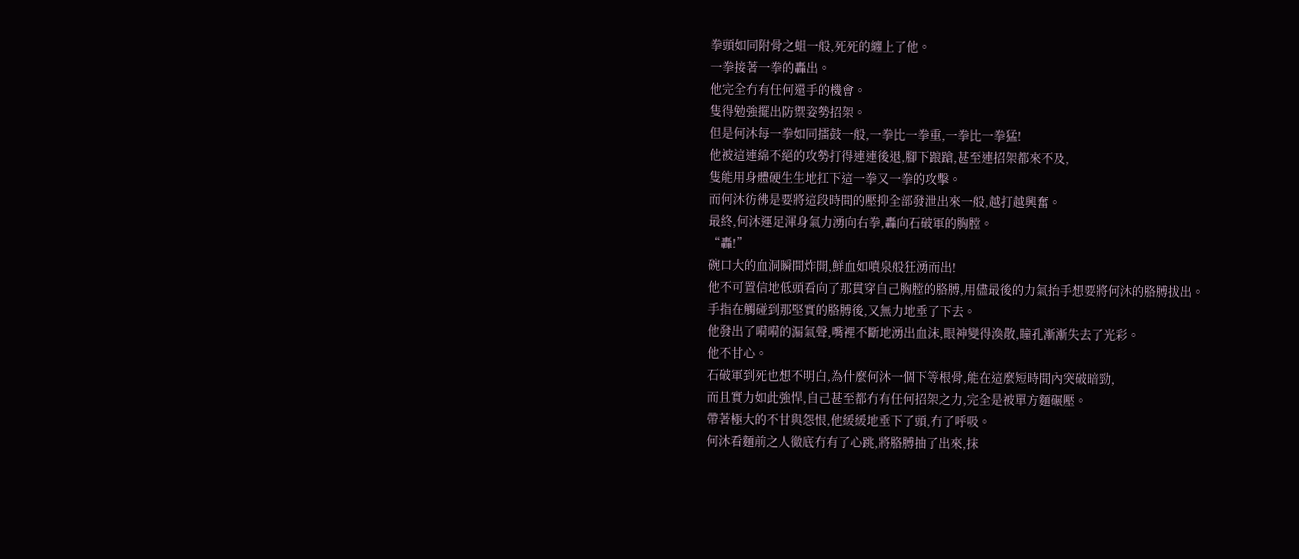拳頭如同附骨之蛆一般,死死的纏上了他。
一拳接著一拳的轟出。
他完全冇有任何還手的機會。
隻得勉強擺出防禦姿勢招架。
但是何沐每一拳如同擂鼓一般,一拳比一拳重,一拳比一拳猛!
他被這連綿不絕的攻勢打得連連後退,腳下踉蹌,甚至連招架都來不及,
隻能用身體硬生生地扛下這一拳又一拳的攻擊。
而何沐彷彿是要將這段時間的壓抑全部發泄出來一般,越打越興奮。
最終,何沐運足渾身氣力湧向右拳,轟向石破軍的胸膛。
“轟!”
碗口大的血洞瞬間炸開,鮮血如噴泉般狂湧而出!
他不可置信地低頭看向了那貫穿自己胸膛的胳膊,用儘最後的力氣抬手想要將何沐的胳膊拔出。
手指在觸碰到那堅實的胳膊後,又無力地垂了下去。
他發出了嗬嗬的漏氣聲,嘴裡不斷地湧出血沫,眼神變得渙散,瞳孔漸漸失去了光彩。
他不甘心。
石破軍到死也想不明白,為什麼何沐一個下等根骨,能在這麼短時間內突破暗勁,
而且實力如此強悍,自己甚至都冇有任何招架之力,完全是被單方麵碾壓。
帶著極大的不甘與怨恨,他緩緩地垂下了頭,冇了呼吸。
何沐看麵前之人徹底冇有了心跳,將胳膊抽了出來,抹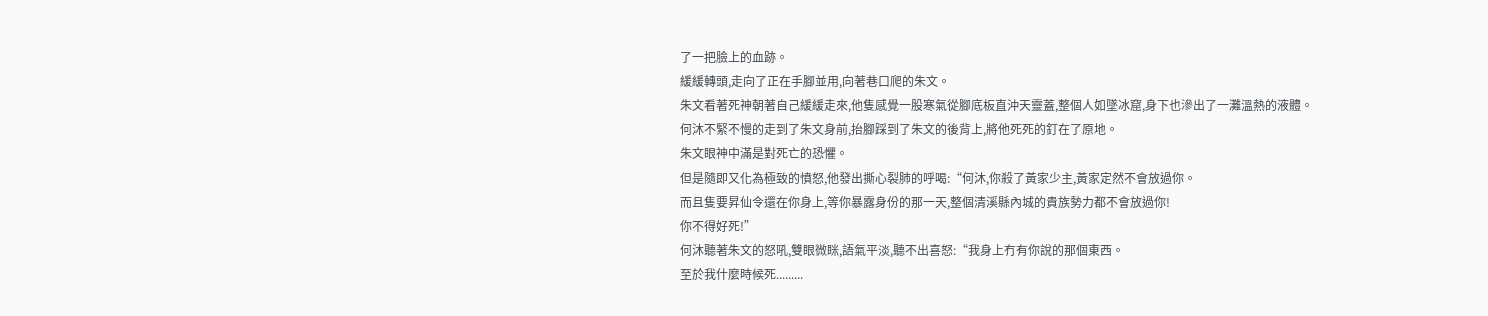了一把臉上的血跡。
緩緩轉頭,走向了正在手腳並用,向著巷口爬的朱文。
朱文看著死神朝著自己緩緩走來,他隻感覺一股寒氣從腳底板直沖天靈蓋,整個人如墜冰窟,身下也滲出了一灘溫熱的液體。
何沐不緊不慢的走到了朱文身前,抬腳踩到了朱文的後背上,將他死死的釘在了原地。
朱文眼神中滿是對死亡的恐懼。
但是隨即又化為極致的憤怒,他發出撕心裂肺的呼喝:“何沐,你殺了黃家少主,黃家定然不會放過你。
而且隻要昇仙令還在你身上,等你暴露身份的那一天,整個清溪縣內城的貴族勢力都不會放過你!
你不得好死!”
何沐聽著朱文的怒吼,雙眼微眯,語氣平淡,聽不出喜怒:“我身上冇有你說的那個東西。
至於我什麼時候死.........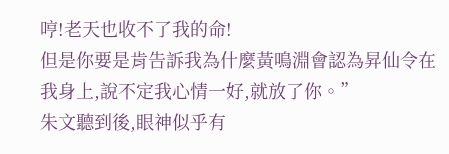哼!老天也收不了我的命!
但是你要是肯告訴我為什麼黃鳴淵會認為昇仙令在我身上,說不定我心情一好,就放了你。”
朱文聽到後,眼神似乎有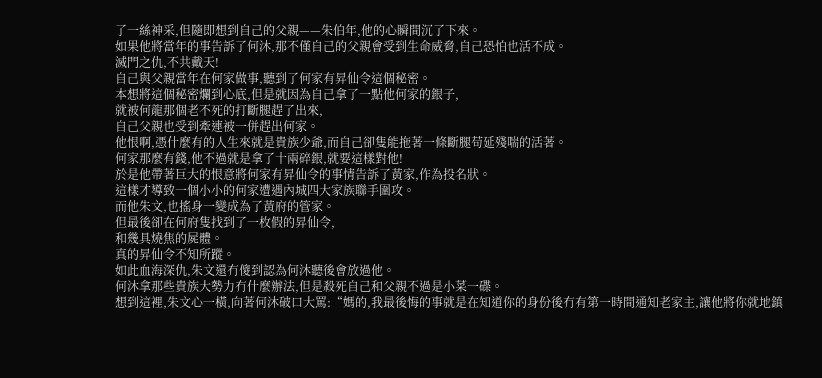了一絲神采,但隨即想到自己的父親——朱伯年,他的心瞬間沉了下來。
如果他將當年的事告訴了何沐,那不僅自己的父親會受到生命威脅,自己恐怕也活不成。
滅門之仇,不共戴天!
自己與父親當年在何家做事,聽到了何家有昇仙令這個秘密。
本想將這個秘密爛到心底,但是就因為自己拿了一點他何家的銀子,
就被何龍那個老不死的打斷腿趕了出來,
自己父親也受到牽連被一併趕出何家。
他恨啊,憑什麼有的人生來就是貴族少爺,而自己卻隻能拖著一條斷腿苟延殘喘的活著。
何家那麼有錢,他不過就是拿了十兩碎銀,就要這樣對他!
於是他帶著巨大的恨意將何家有昇仙令的事情告訴了黃家,作為投名狀。
這樣才導致一個小小的何家遭遇內城四大家族聯手圍攻。
而他朱文,也搖身一變成為了黃府的管家。
但最後卻在何府隻找到了一枚假的昇仙令,
和幾具燒焦的屍體。
真的昇仙令不知所蹤。
如此血海深仇,朱文還冇傻到認為何沐聽後會放過他。
何沐拿那些貴族大勢力冇什麼辦法,但是殺死自己和父親不過是小菜一碟。
想到這裡,朱文心一橫,向著何沐破口大罵:“媽的,我最後悔的事就是在知道你的身份後冇有第一時間通知老家主,讓他將你就地鎮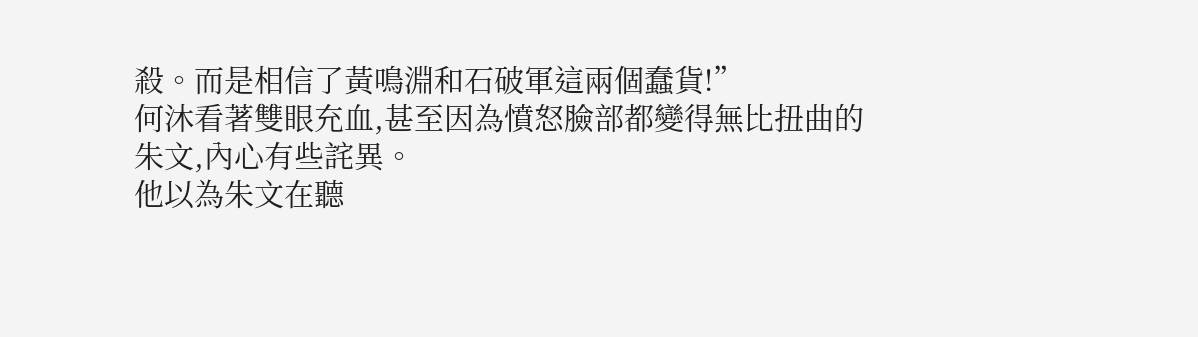殺。而是相信了黃鳴淵和石破軍這兩個蠢貨!”
何沐看著雙眼充血,甚至因為憤怒臉部都變得無比扭曲的朱文,內心有些詫異。
他以為朱文在聽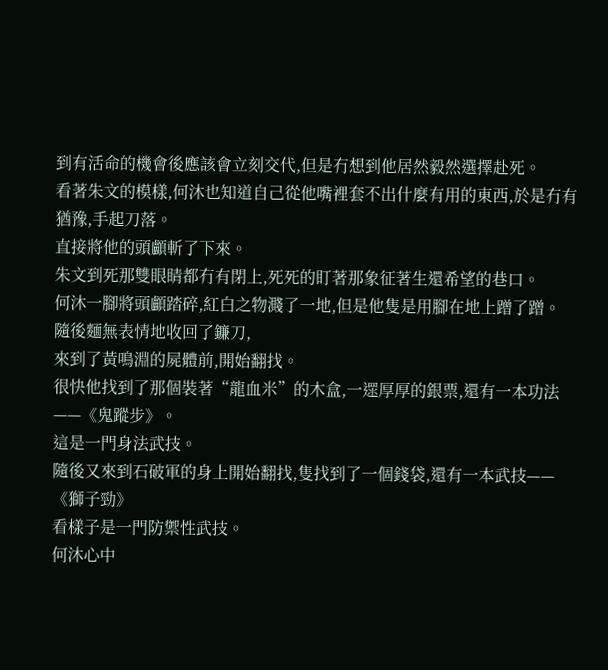到有活命的機會後應該會立刻交代,但是冇想到他居然毅然選擇赴死。
看著朱文的模樣,何沐也知道自己從他嘴裡套不出什麼有用的東西,於是冇有猶豫,手起刀落。
直接將他的頭顱斬了下來。
朱文到死那雙眼睛都冇有閉上,死死的盯著那象征著生還希望的巷口。
何沐一腳將頭顱踏碎,紅白之物濺了一地,但是他隻是用腳在地上蹭了蹭。
隨後麵無表情地收回了鐮刀,
來到了黃鳴淵的屍體前,開始翻找。
很快他找到了那個裝著“龍血米”的木盒,一遝厚厚的銀票,還有一本功法——《鬼蹤步》。
這是一門身法武技。
隨後又來到石破軍的身上開始翻找,隻找到了一個錢袋,還有一本武技——《獅子勁》
看樣子是一門防禦性武技。
何沐心中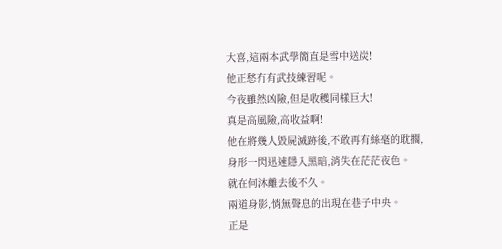大喜,這兩本武學簡直是雪中送炭!
他正愁冇有武技練習呢。
今夜雖然凶險,但是收穫同樣巨大!
真是高風險,高收益啊!
他在將幾人毀屍滅跡後,不敢再有絲毫的耽擱,
身形一閃迅速隱入黑暗,消失在茫茫夜色。
就在何沐離去後不久。
兩道身影,悄無聲息的出現在巷子中央。
正是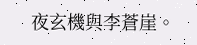夜玄機與李蒼崖。